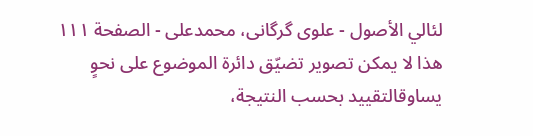لئالي الأصول - علوی گرگانی، محمدعلی - الصفحة ١١١
هذا لا يمكن تصوير تضيّق دائرة الموضوع على نحوٍ يساوقالتقييد بحسب النتيجة،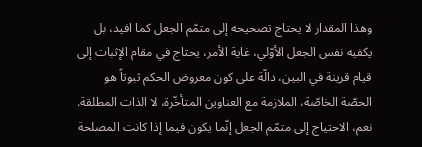وهذا المقدار لا يحتاج تصحيحه إلى متمّم الجعل كما افيد، بل يكفيه نفس الجعل الأوّلي، غاية الأمر، يحتاج في مقام الإثبات إلى قيام قرينة في البين، دالّة على كون معروض الحكم ثبوتاً هو الحصّة الخاصّة، الملازمة مع العناوين المتأخّرة، لا الذات المطلقة.
نعم، الاحتياج إلى متمّم الجعل إنّما يكون فيما إذا كانت المصلحة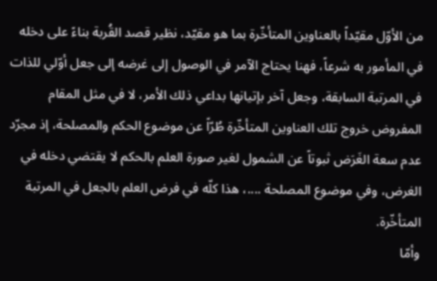من الأوّل مقيّداً بالعناوين المتأخّرة بما هو مقيّد، نظير قصد القُربة بناءً على دخله في المأمور به شرعاً، فهنا يحتاج الآمر في الوصول إلى غرضه إلى جعل أوّلي للذات في المرتبة السابقة، وجعل آخر بإتيانها بداعي ذلك الأمر، لا في مثل المقام المفروض خروج تلك العناوين المتأخّرة طُرّاً عن موضوع الحكم والمصلحة، إذ مجرّد عدم سعة الغَرَض ثبوتاً عن الشمول لغير صورة العلم بالحكم لا يقتضي دخله في الغرض، وفي موضوع المصلحة ....، هذا كلّه في فرض العلم بالجعل في المرتبة المتأخّرة.
وأمّا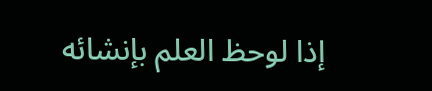إذا لوحظ العلم بإنشائه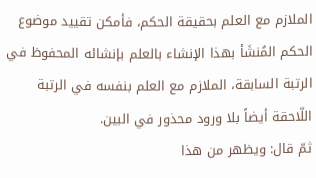الملازم مع العلم بحقيقة الحكم، فأمكن تقييد موضوع الحكم المُنشَأ بهذا الإنشاء بالعلم بإنشائه المحفوظ في الرتبة السابقة، الملازم مع العلم بنفسه في الرتبة اللّاحقة أيضاً بلا ورود محذور في البين.
ثمّ قال: ويظهر من هذا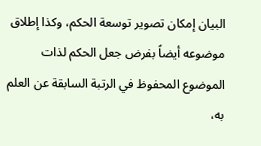البيان إمكان تصوير توسعة الحكم، وكذا إطلاق موضوعه أيضاً بفرض جعل الحكم لذات الموضوع المحفوظ في الرتبة السابقة عن العلم به،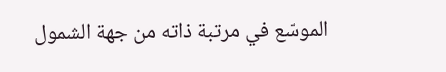الموسّع في مرتبة ذاته من جهة الشمول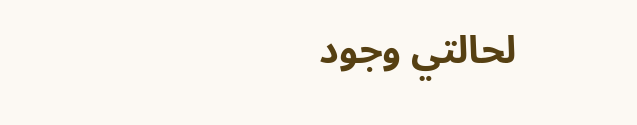لحالتي وجود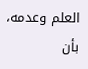العلم وعدمه، بأن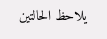يلاحظ الحالتين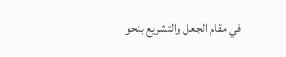في مقام الجعل والتشريع بنحو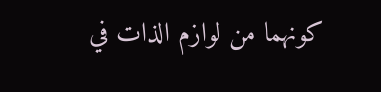كونهما من لوازم الذات في